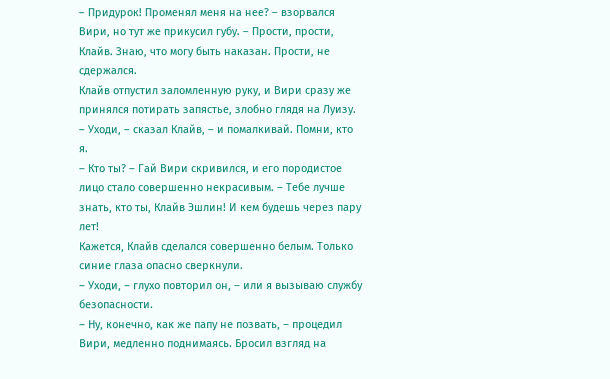– Придурок! Променял меня на нее? – взорвался Вири, но тут же прикусил губу. – Прости, прости, Клайв. Знаю, что могу быть наказан. Прости, не сдержался.
Клайв отпустил заломленную руку, и Вири сразу же принялся потирать запястье, злобно глядя на Луизу.
– Уходи, – сказал Клайв, – и помалкивай. Помни, кто я.
– Кто ты? – Гай Вири скривился, и его породистое лицо стало совершенно некрасивым. – Тебе лучше знать, кто ты, Клайв Эшлин! И кем будешь через пару лет!
Кажется, Клайв сделался совершенно белым. Только синие глаза опасно сверкнули.
– Уходи, – глухо повторил он, – или я вызываю службу безопасности.
– Ну, конечно, как же папу не позвать, – процедил Вири, медленно поднимаясь. Бросил взгляд на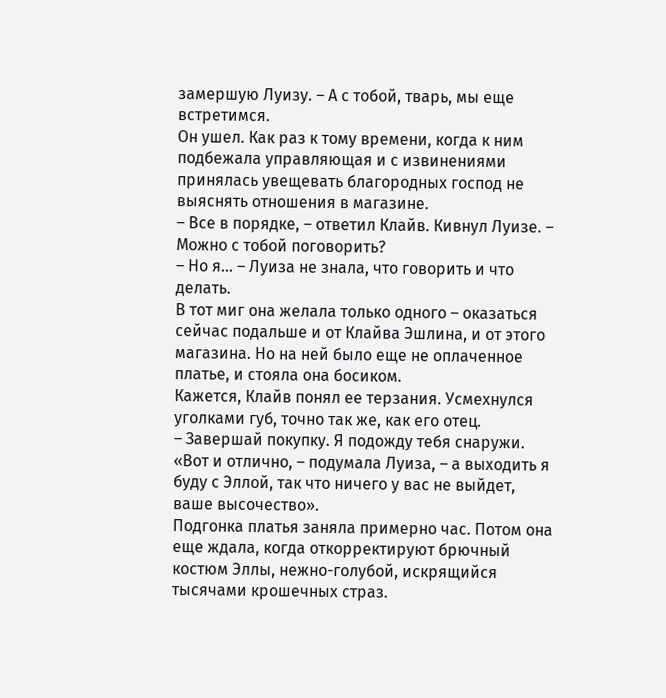замершую Луизу. – А с тобой, тварь, мы еще встретимся.
Он ушел. Как раз к тому времени, когда к ним подбежала управляющая и с извинениями принялась увещевать благородных господ не выяснять отношения в магазине.
– Все в порядке, – ответил Клайв. Кивнул Луизе. – Можно с тобой поговорить?
– Но я… – Луиза не знала, что говорить и что делать.
В тот миг она желала только одного – оказаться сейчас подальше и от Клайва Эшлина, и от этого магазина. Но на ней было еще не оплаченное платье, и стояла она босиком.
Кажется, Клайв понял ее терзания. Усмехнулся уголками губ, точно так же, как его отец.
– Завершай покупку. Я подожду тебя снаружи.
«Вот и отлично, – подумала Луиза, – а выходить я буду с Эллой, так что ничего у вас не выйдет, ваше высочество».
Подгонка платья заняла примерно час. Потом она еще ждала, когда откорректируют брючный костюм Эллы, нежно-голубой, искрящийся тысячами крошечных страз.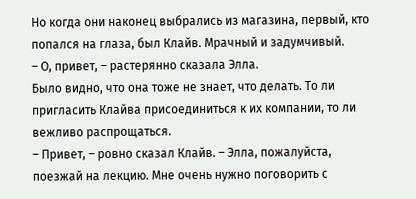Но когда они наконец выбрались из магазина, первый, кто попался на глаза, был Клайв. Мрачный и задумчивый.
– О, привет, – растерянно сказала Элла.
Было видно, что она тоже не знает, что делать. То ли пригласить Клайва присоединиться к их компании, то ли вежливо распрощаться.
– Привет, – ровно сказал Клайв. – Элла, пожалуйста, поезжай на лекцию. Мне очень нужно поговорить с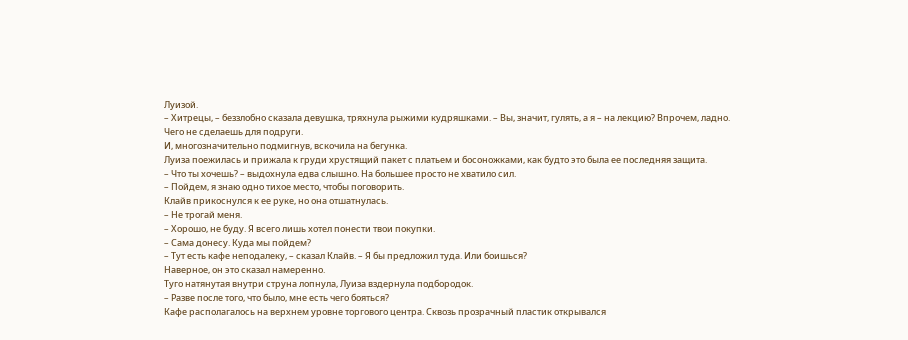Луизой.
– Хитрецы, – беззлобно сказала девушка, тряхнула рыжими кудряшками. – Вы, значит, гулять, а я – на лекцию? Впрочем, ладно. Чего не сделаешь для подруги.
И, многозначительно подмигнув, вскочила на бегунка.
Луиза поежилась и прижала к груди хрустящий пакет с платьем и босоножками, как будто это была ее последняя защита.
– Что ты хочешь? – выдохнула едва слышно. На большее просто не хватило сил.
– Пойдем, я знаю одно тихое место, чтобы поговорить.
Клайв прикоснулся к ее руке, но она отшатнулась.
– Не трогай меня.
– Хорошо, не буду. Я всего лишь хотел понести твои покупки.
– Сама донесу. Куда мы пойдем?
– Тут есть кафе неподалеку, – сказал Клайв. – Я бы предложил туда. Или боишься?
Наверное, он это сказал намеренно.
Туго натянутая внутри струна лопнула, Луиза вздернула подбородок.
– Разве после того, что было, мне есть чего бояться?
Кафе располагалось на верхнем уровне торгового центра. Сквозь прозрачный пластик открывался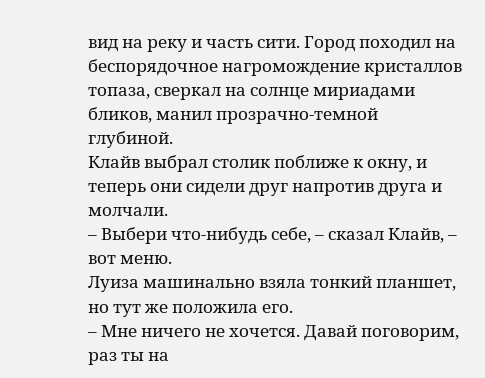вид на реку и часть сити. Город походил на беспорядочное нагромождение кристаллов топаза, сверкал на солнце мириадами бликов, манил прозрачно-темной глубиной.
Клайв выбрал столик поближе к окну, и теперь они сидели друг напротив друга и молчали.
– Выбери что-нибудь себе, – сказал Клайв, – вот меню.
Луиза машинально взяла тонкий планшет, но тут же положила его.
– Мне ничего не хочется. Давай поговорим, раз ты на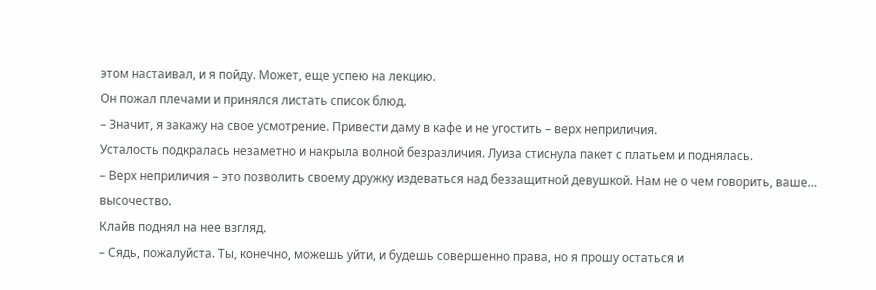этом настаивал, и я пойду. Может, еще успею на лекцию.
Он пожал плечами и принялся листать список блюд.
– Значит, я закажу на свое усмотрение. Привести даму в кафе и не угостить – верх неприличия.
Усталость подкралась незаметно и накрыла волной безразличия. Луиза стиснула пакет с платьем и поднялась.
– Верх неприличия – это позволить своему дружку издеваться над беззащитной девушкой. Нам не о чем говорить, ваше… высочество.
Клайв поднял на нее взгляд.
– Сядь, пожалуйста. Ты, конечно, можешь уйти, и будешь совершенно права, но я прошу остаться и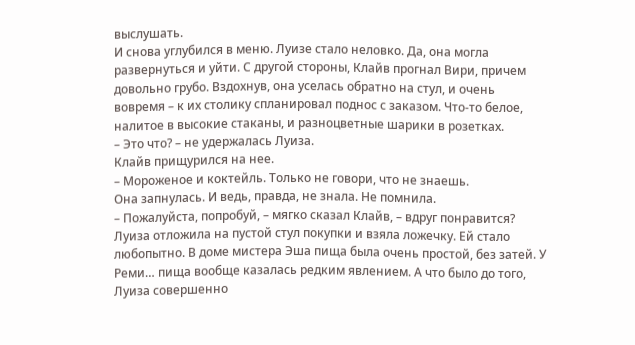выслушать.
И снова углубился в меню. Луизе стало неловко. Да, она могла развернуться и уйти. С другой стороны, Клайв прогнал Вири, причем довольно грубо. Вздохнув, она уселась обратно на стул, и очень вовремя – к их столику спланировал поднос с заказом. Что-то белое, налитое в высокие стаканы, и разноцветные шарики в розетках.
– Это что? – не удержалась Луиза.
Клайв прищурился на нее.
– Мороженое и коктейль. Только не говори, что не знаешь.
Она запнулась. И ведь, правда, не знала. Не помнила.
– Пожалуйста, попробуй, – мягко сказал Клайв, – вдруг понравится?
Луиза отложила на пустой стул покупки и взяла ложечку. Ей стало любопытно. В доме мистера Эша пища была очень простой, без затей. У Реми… пища вообще казалась редким явлением. А что было до того, Луиза совершенно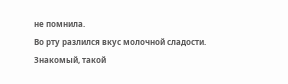не помнила.
Во рту разлился вкус молочной сладости.
Знакомый, такой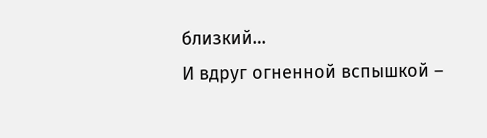близкий…
И вдруг огненной вспышкой –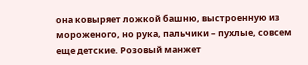она ковыряет ложкой башню, выстроенную из мороженого, но рука, пальчики – пухлые, совсем еще детские. Розовый манжет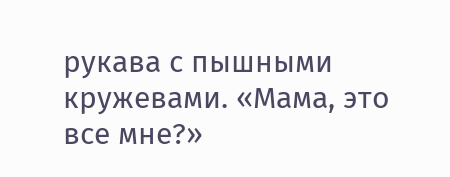рукава с пышными кружевами. «Мама, это все мне?»